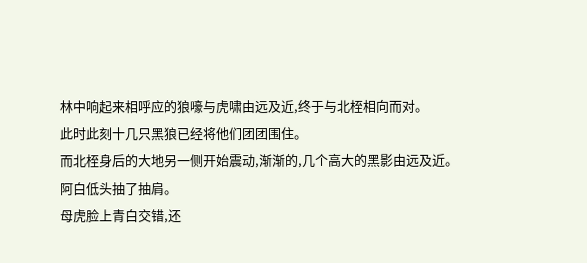林中响起来相呼应的狼嚎与虎啸由远及近,终于与北桎相向而对。
此时此刻十几只黑狼已经将他们团团围住。
而北桎身后的大地另一侧开始震动,渐渐的,几个高大的黑影由远及近。
阿白低头抽了抽肩。
母虎脸上青白交错,还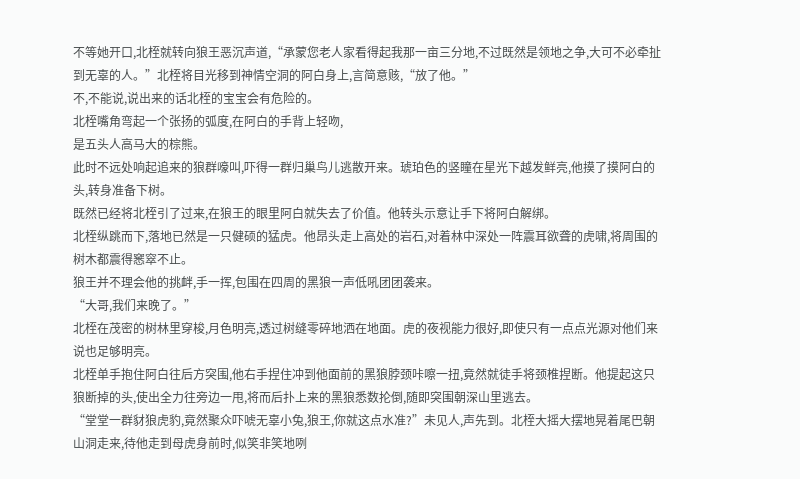不等她开口,北桎就转向狼王恶沉声道,“承蒙您老人家看得起我那一亩三分地,不过既然是领地之争,大可不必牵扯到无辜的人。”北桎将目光移到神情空洞的阿白身上,言简意赅,“放了他。”
不,不能说,说出来的话北桎的宝宝会有危险的。
北桎嘴角弯起一个张扬的弧度,在阿白的手背上轻吻,
是五头人高马大的棕熊。
此时不远处响起追来的狼群嚎叫,吓得一群归巢鸟儿逃散开来。琥珀色的竖瞳在星光下越发鲜亮,他摸了摸阿白的头,转身准备下树。
既然已经将北桎引了过来,在狼王的眼里阿白就失去了价值。他转头示意让手下将阿白解绑。
北桎纵跳而下,落地已然是一只健硕的猛虎。他昂头走上高处的岩石,对着林中深处一阵震耳欲聋的虎啸,将周围的树木都震得窸窣不止。
狼王并不理会他的挑衅,手一挥,包围在四周的黑狼一声低吼团团袭来。
“大哥,我们来晚了。”
北桎在茂密的树林里穿梭,月色明亮,透过树缝零碎地洒在地面。虎的夜视能力很好,即使只有一点点光源对他们来说也足够明亮。
北桎单手抱住阿白往后方突围,他右手捏住冲到他面前的黑狼脖颈咔嚓一扭,竟然就徒手将颈椎捏断。他提起这只狼断掉的头,使出全力往旁边一甩,将而后扑上来的黑狼悉数抡倒,随即突围朝深山里逃去。
“堂堂一群豺狼虎豹,竟然聚众吓唬无辜小兔,狼王,你就这点水准?”未见人,声先到。北桎大摇大摆地晃着尾巴朝山洞走来,待他走到母虎身前时,似笑非笑地咧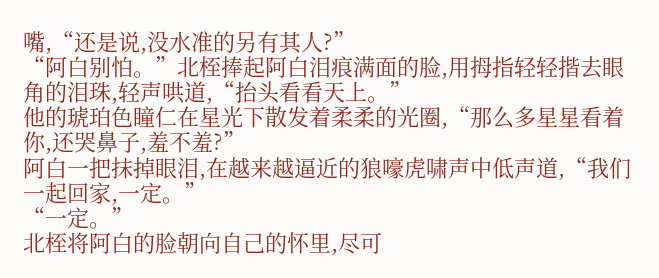嘴,“还是说,没水准的另有其人?”
“阿白别怕。”北桎捧起阿白泪痕满面的脸,用拇指轻轻揩去眼角的泪珠,轻声哄道,“抬头看看天上。”
他的琥珀色瞳仁在星光下散发着柔柔的光圈,“那么多星星看着你,还哭鼻子,羞不羞?”
阿白一把抹掉眼泪,在越来越逼近的狼嚎虎啸声中低声道,“我们一起回家,一定。”
“一定。”
北桎将阿白的脸朝向自己的怀里,尽可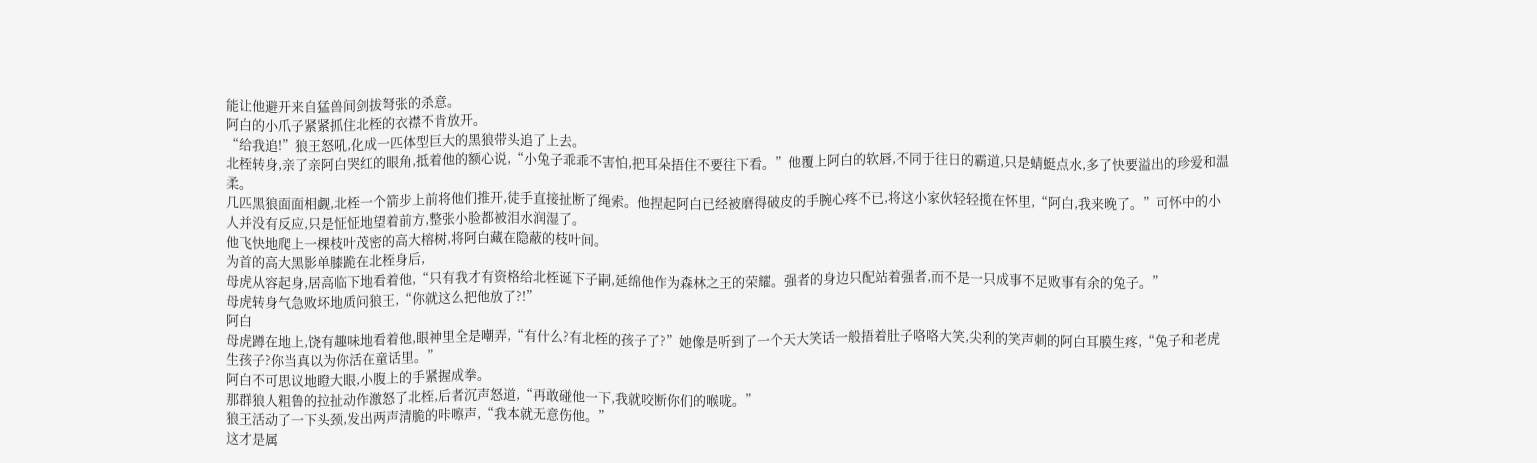能让他避开来自猛兽间剑拔弩张的杀意。
阿白的小爪子紧紧抓住北桎的衣襟不肯放开。
“给我追!”狼王怒吼,化成一匹体型巨大的黑狼带头追了上去。
北桎转身,亲了亲阿白哭红的眼角,抵着他的额心说,“小兔子乖乖不害怕,把耳朵捂住不要往下看。”他覆上阿白的软唇,不同于往日的霸道,只是蜻蜓点水,多了快要溢出的珍爱和温柔。
几匹黑狼面面相觑,北桎一个箭步上前将他们推开,徒手直接扯断了绳索。他捏起阿白已经被磨得破皮的手腕心疼不已,将这小家伙轻轻揽在怀里,“阿白,我来晚了。”可怀中的小人并没有反应,只是怔怔地望着前方,整张小脸都被泪水润湿了。
他飞快地爬上一棵枝叶茂密的高大榕树,将阿白藏在隐蔽的枝叶间。
为首的高大黑影单膝跪在北桎身后,
母虎从容起身,居高临下地看着他,“只有我才有资格给北桎诞下子嗣,延绵他作为森林之王的荣耀。强者的身边只配站着强者,而不是一只成事不足败事有余的兔子。”
母虎转身气急败坏地质问狼王,“你就这么把他放了?!”
阿白
母虎蹲在地上,饶有趣味地看着他,眼神里全是嘲弄,“有什么?有北桎的孩子了?”她像是听到了一个天大笑话一般捂着肚子咯咯大笑,尖利的笑声刺的阿白耳膜生疼,“兔子和老虎生孩子?你当真以为你活在童话里。”
阿白不可思议地瞪大眼,小腹上的手紧握成拳。
那群狼人粗鲁的拉扯动作激怒了北桎,后者沉声怒道,“再敢碰他一下,我就咬断你们的喉咙。”
狼王活动了一下头颈,发出两声清脆的咔嚓声,“我本就无意伤他。”
这才是属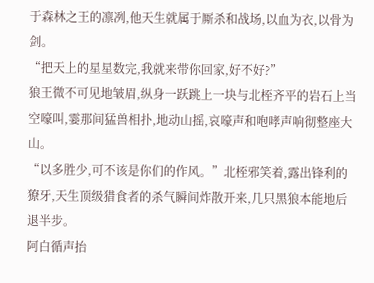于森林之王的凛冽,他天生就属于厮杀和战场,以血为衣,以骨为剑。
“把天上的星星数完,我就来带你回家,好不好?”
狼王微不可见地皱眉,纵身一跃跳上一块与北桎齐平的岩石上当空嚎叫,霎那间猛兽相扑,地动山摇,哀嚎声和咆哮声响彻整座大山。
“以多胜少,可不该是你们的作风。”北桎邪笑着,露出锋利的獠牙,天生顶级猎食者的杀气瞬间炸散开来,几只黑狼本能地后退半步。
阿白循声抬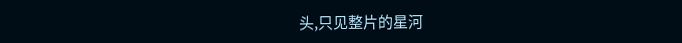头,只见整片的星河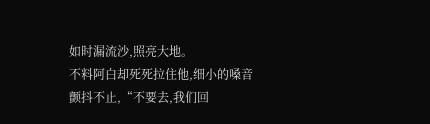如时漏流沙,照亮大地。
不料阿白却死死拉住他,细小的嗓音颤抖不止,“不要去,我们回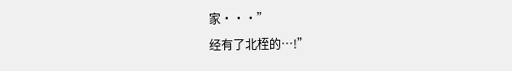家···”
经有了北桎的…!”